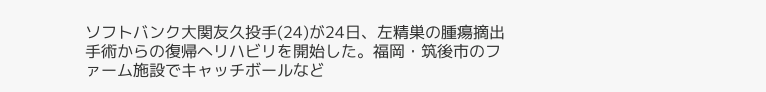ソフトバンク大関友久投手(24)が24日、左精巣の腫瘍摘出手術からの復帰へリハビリを開始した。福岡・筑後市のファーム施設でキャッチボールなど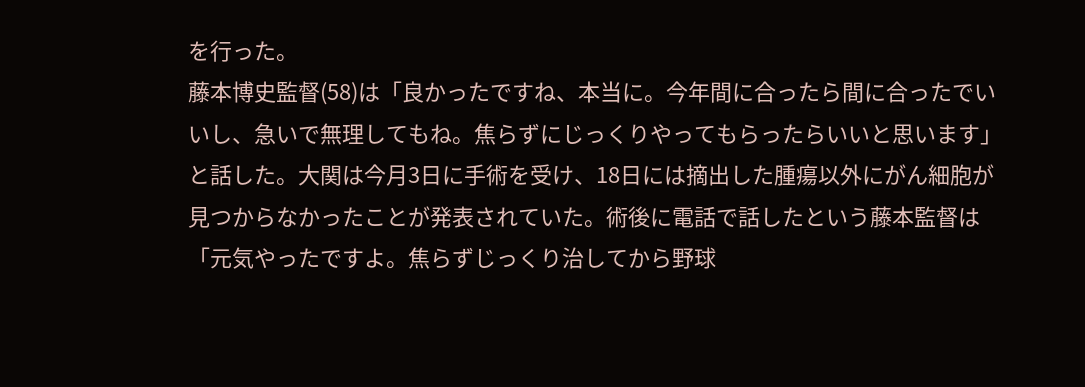を行った。
藤本博史監督(58)は「良かったですね、本当に。今年間に合ったら間に合ったでいいし、急いで無理してもね。焦らずにじっくりやってもらったらいいと思います」と話した。大関は今月3日に手術を受け、18日には摘出した腫瘍以外にがん細胞が見つからなかったことが発表されていた。術後に電話で話したという藤本監督は「元気やったですよ。焦らずじっくり治してから野球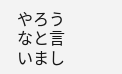やろうなと言いまし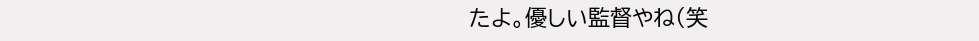たよ。優しい監督やね(笑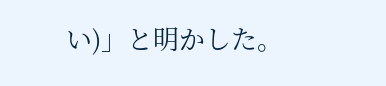い)」と明かした。